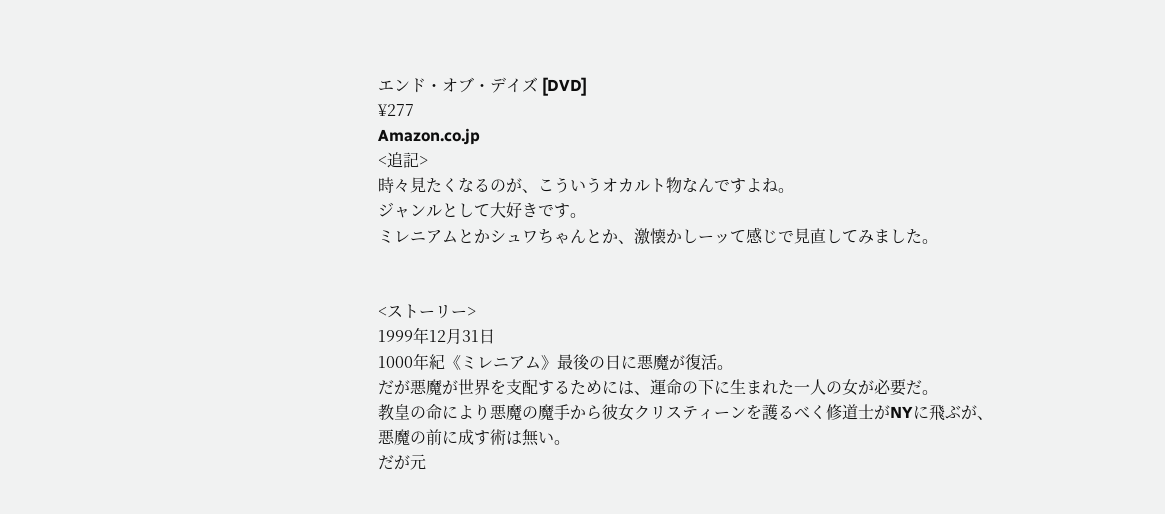エンド・オブ・デイズ [DVD]
¥277
Amazon.co.jp
<追記>
時々見たくなるのが、こういうオカルト物なんですよね。
ジャンルとして大好きです。
ミレニアムとかシュワちゃんとか、激懐かしーッて感じで見直してみました。


<ストーリー>
1999年12月31日
1000年紀《ミレニアム》最後の日に悪魔が復活。
だが悪魔が世界を支配するためには、運命の下に生まれた一人の女が必要だ。
教皇の命により悪魔の魔手から彼女クリスティーンを護るべく修道士がNYに飛ぶが、
悪魔の前に成す術は無い。
だが元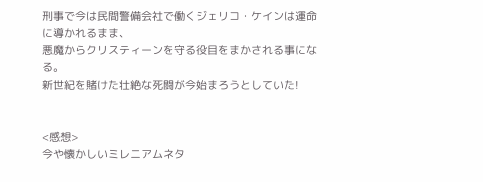刑事で今は民間警備会社で働くジェリコ・ケインは運命に導かれるまま、
悪魔からクリスティーンを守る役目をまかされる事になる。
新世紀を賭けた壮絶な死闘が今始まろうとしていた!


<感想>
今や懐かしいミレニアムネタ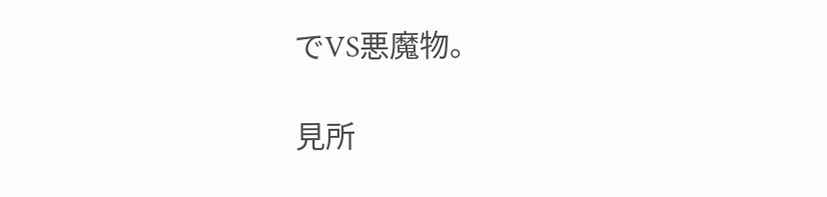でVS悪魔物。

見所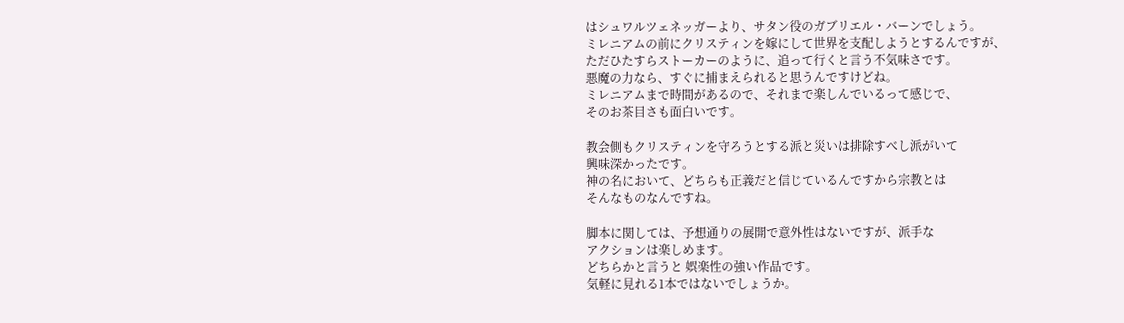はシュワルツェネッガーより、サタン役のガブリエル・バーンでしょう。
ミレニアムの前にクリスティンを嫁にして世界を支配しようとするんですが、
ただひたすらストーカーのように、追って行くと言う不気味さです。
悪魔の力なら、すぐに捕まえられると思うんですけどね。
ミレニアムまで時間があるので、それまで楽しんでいるって感じで、
そのお茶目さも面白いです。

教会側もクリスティンを守ろうとする派と災いは排除すべし派がいて
興味深かったです。
神の名において、どちらも正義だと信じているんですから宗教とは
そんなものなんですね。

脚本に関しては、予想通りの展開で意外性はないですが、派手な
アクションは楽しめます。
どちらかと言うと 娯楽性の強い作品です。
気軽に見れる1本ではないでしょうか。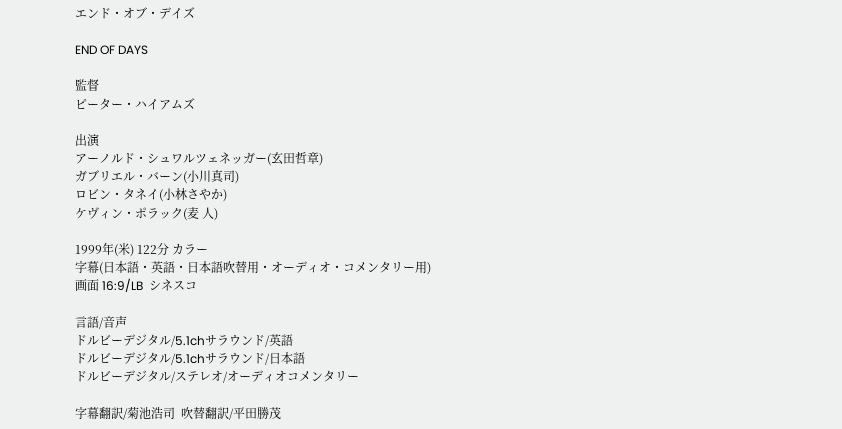エンド・オブ・デイズ

END OF DAYS

監督
ピーター・ハイアムズ

出演
アーノルド・シュワルツェネッガー(玄田哲章)
ガブリエル・バーン(小川真司)
ロビン・タネイ(小林さやか)
ケヴィン・ポラック(麦 人)

1999年(米) 122分 カラー
字幕(日本語・英語・日本語吹替用・オーディオ・コメンタリー用)
画面 16:9/LB  シネスコ

言語/音声
ドルビーデジタル/5.1chサラウンド/英語
ドルビーデジタル/5.1chサラウンド/日本語
ドルビーデジタル/ステレオ/オーディオコメンタリー

字幕翻訳/菊池浩司  吹替翻訳/平田勝茂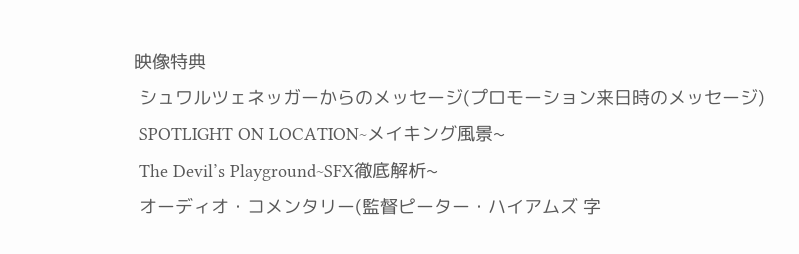映像特典
 シュワルツェネッガーからのメッセージ(プロモーション来日時のメッセージ)
 SPOTLIGHT ON LOCATION~メイキング風景~
 The Devil’s Playground~SFX徹底解析~
 オーディオ・コメンタリー(監督ピーター・ハイアムズ 字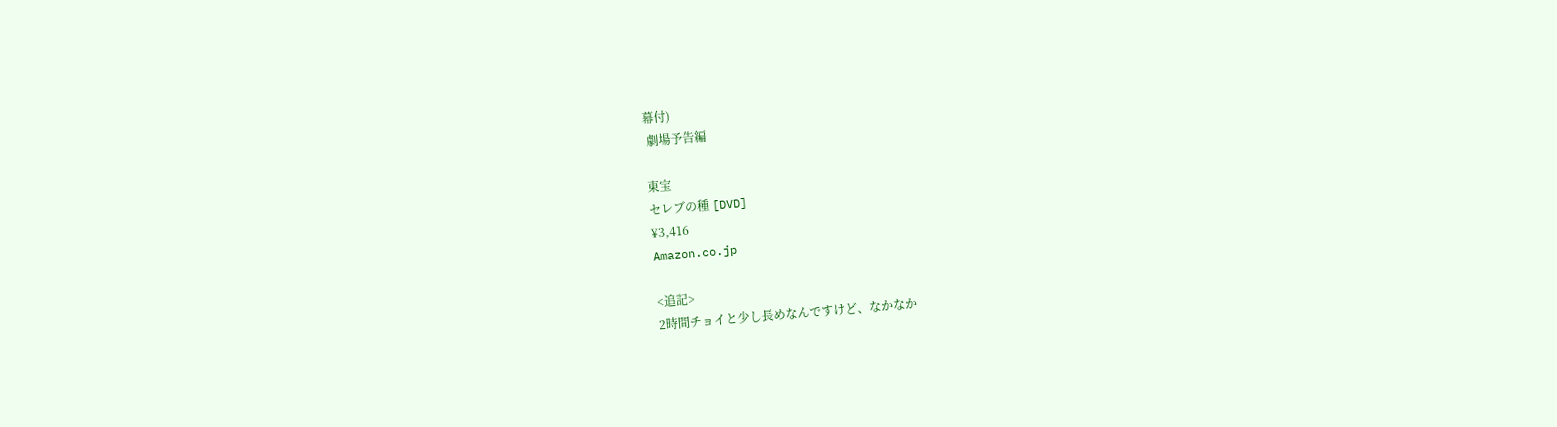幕付)
 劇場予告編

東宝
セレブの種 [DVD]
¥3,416
Amazon.co.jp

<追記>
2時間チョイと少し長めなんですけど、なかなか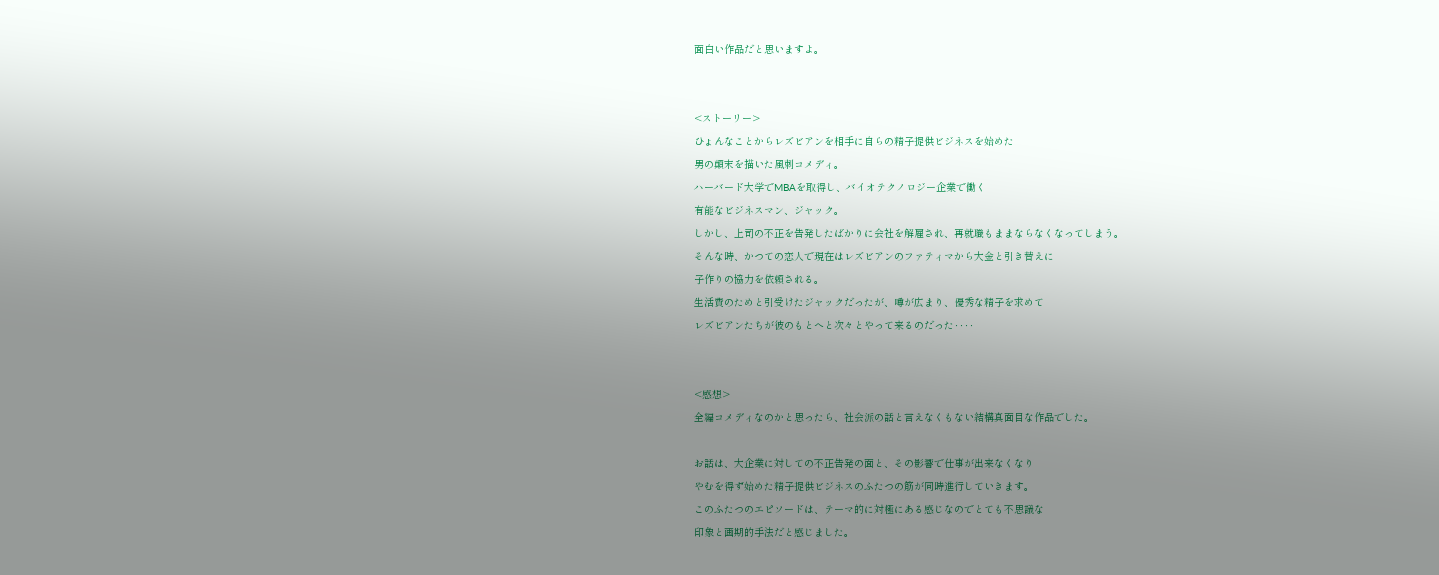面白い作品だと思いますよ。


<ストーリー>
ひょんなことからレズビアンを相手に自らの精子提供ビジネスを始めた
男の顛末を描いた風刺コメディ。
ハーバード大学でMBAを取得し、バイオテクノロジー企業で働く
有能なビジネスマン、ジャック。
しかし、上司の不正を告発したばかりに会社を解雇され、再就職もままならなくなってしまう。
そんな時、かつての恋人で現在はレズビアンのファティマから大金と引き替えに
子作りの協力を依頼される。
生活費のためと引受けたジャックだったが、噂が広まり、優秀な精子を求めて
レズビアンたちが彼のもとへと次々とやって来るのだった‥‥


<感想>
全編コメディなのかと思ったら、社会派の話と言えなくもない結構真面目な作品でした。

お話は、大企業に対しての不正告発の面と、その影響で仕事が出来なくなり
やむを得ず始めた精子提供ビジネスのふたつの筋が同時進行していきます。
このふたつのエピソードは、テーマ的に対極にある感じなのでとても不思議な
印象と画期的手法だと感じました。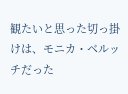観たいと思った切っ掛けは、モニカ・ベルッチだった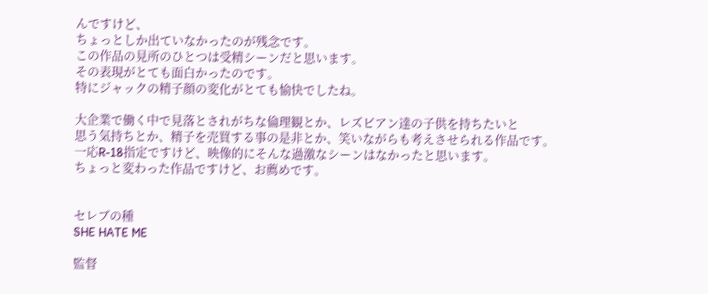んですけど、
ちょっとしか出ていなかったのが残念です。
この作品の見所のひとつは受精シーンだと思います。
その表現がとても面白かったのです。
特にジャックの精子顔の変化がとても愉快でしたね。

大企業で働く中で見落とされがちな倫理観とか、レズビアン達の子供を持ちたいと
思う気持ちとか、精子を売買する事の是非とか、笑いながらも考えさせられる作品です。
一応R-18指定ですけど、映像的にそんな過激なシーンはなかったと思います。
ちょっと変わった作品ですけど、お薦めです。


セレブの種
SHE HATE ME

監督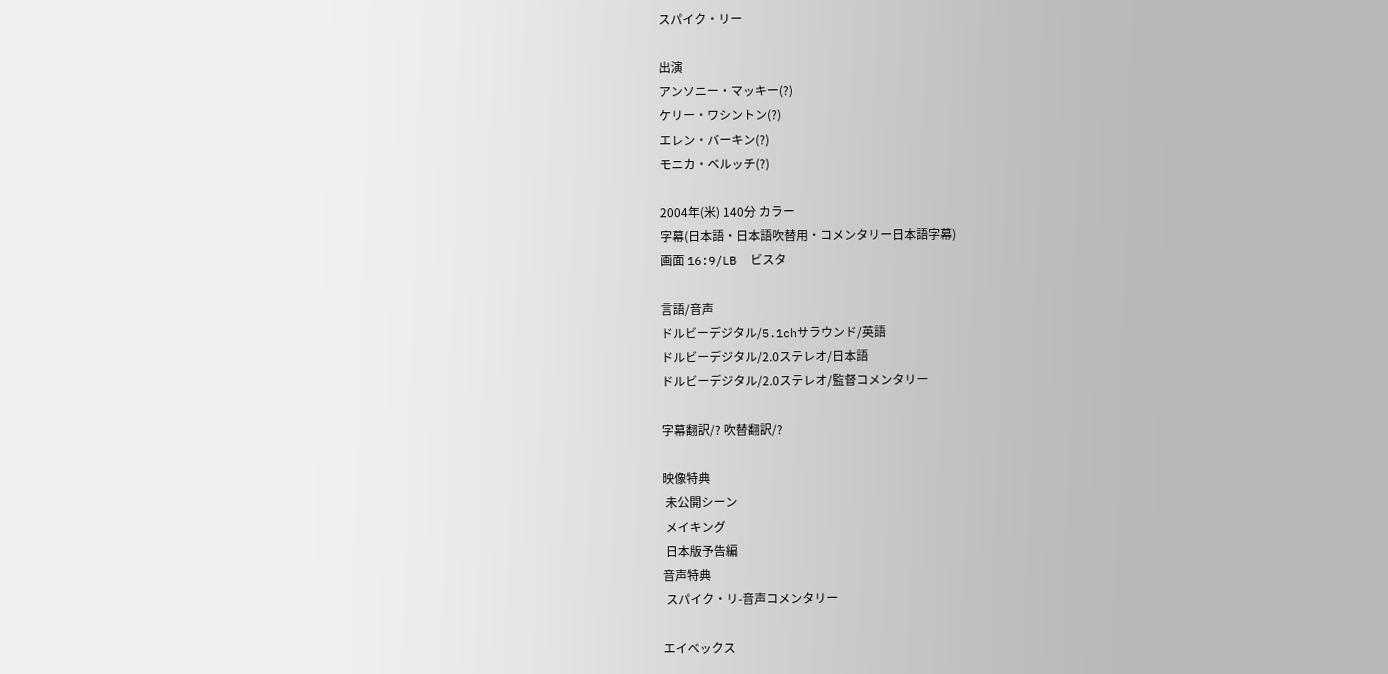スパイク・リー

出演
アンソニー・マッキー(?)
ケリー・ワシントン(?)
エレン・バーキン(?)
モニカ・ベルッチ(?)

2004年(米) 140分 カラー
字幕(日本語・日本語吹替用・コメンタリー日本語字幕)
画面 16:9/LB  ビスタ

言語/音声
ドルビーデジタル/5.1chサラウンド/英語
ドルビーデジタル/2.0ステレオ/日本語
ドルビーデジタル/2.0ステレオ/監督コメンタリー

字幕翻訳/? 吹替翻訳/?

映像特典
 未公開シーン
 メイキング
 日本版予告編
音声特典
 スパイク・リ-音声コメンタリー

エイベックス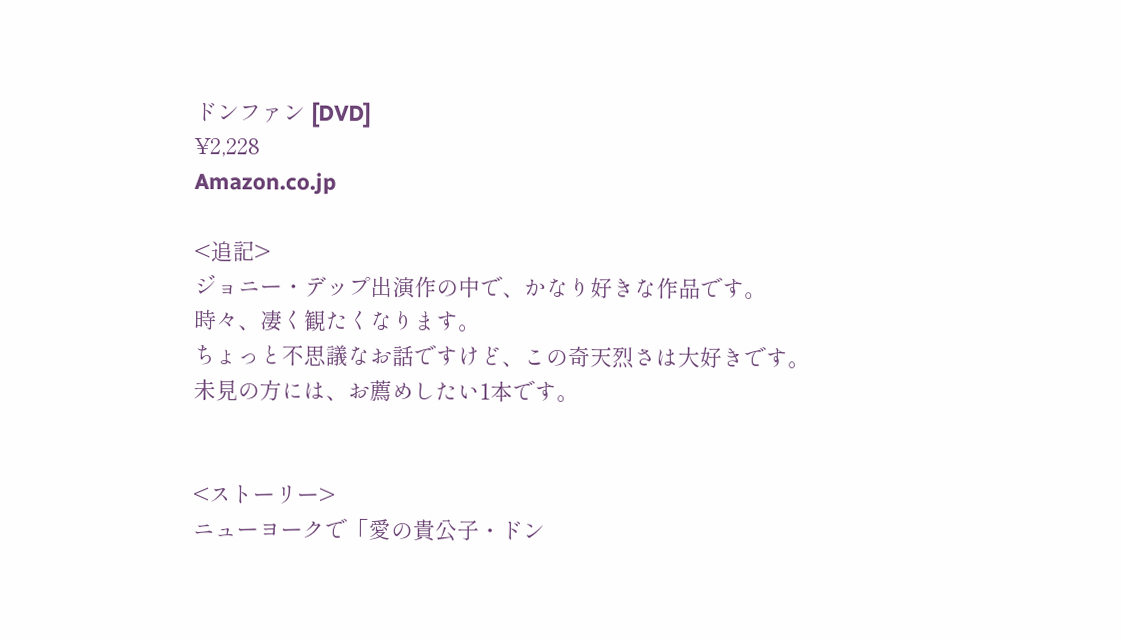ドンファン [DVD]
¥2,228
Amazon.co.jp

<追記>
ジョニー・デップ出演作の中で、かなり好きな作品です。
時々、凄く観たくなります。
ちょっと不思議なお話ですけど、この奇天烈さは大好きです。
未見の方には、お薦めしたい1本です。


<ストーリー>
ニューヨークで「愛の貴公子・ドン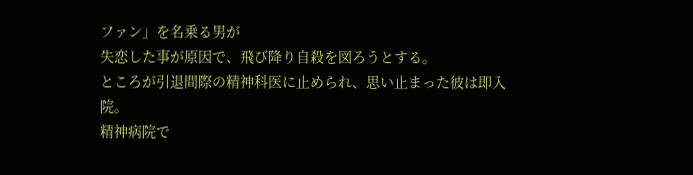ファン」を名乗る男が
失恋した事が原因で、飛び降り自殺を図ろうとする。
ところが引退間際の精神科医に止められ、思い止まった彼は即入院。
精神病院で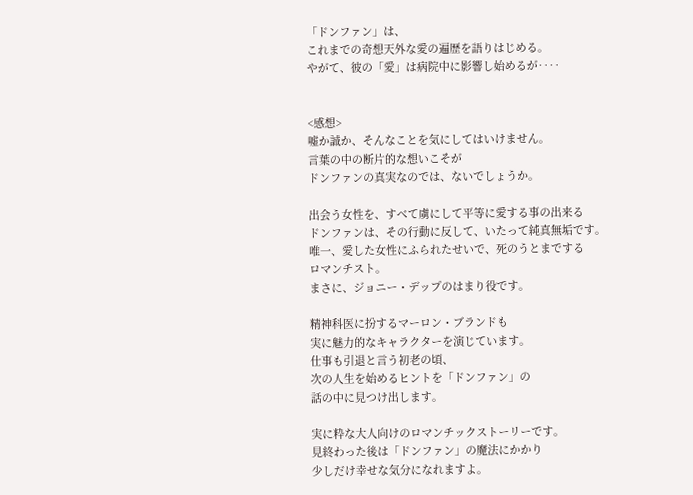「ドンファン」は、
これまでの奇想天外な愛の遍歴を語りはじめる。
やがて、彼の「愛」は病院中に影響し始めるが‥‥


<感想>
嘘か誠か、そんなことを気にしてはいけません。
言葉の中の断片的な想いこそが
ドンファンの真実なのでは、ないでしょうか。

出会う女性を、すべて虜にして平等に愛する事の出来る
ドンファンは、その行動に反して、いたって純真無垢です。
唯一、愛した女性にふられたせいで、死のうとまでする
ロマンチスト。
まさに、ジョニー・デップのはまり役です。

精神科医に扮するマーロン・ブランドも
実に魅力的なキャラクターを演じています。
仕事も引退と言う初老の頃、
次の人生を始めるヒントを「ドンファン」の
話の中に見つけ出します。

実に粋な大人向けのロマンチックストーリーです。
見終わった後は「ドンファン」の魔法にかかり
少しだけ幸せな気分になれますよ。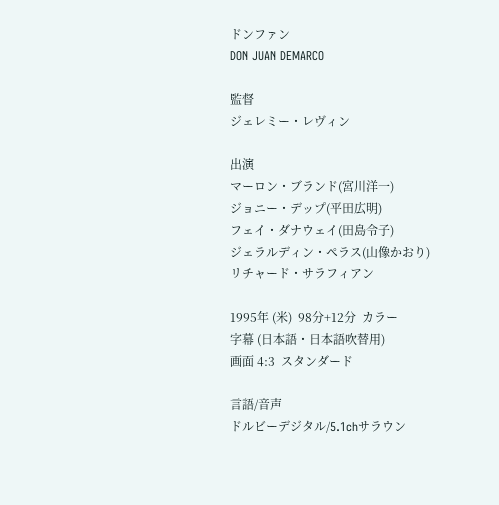ドンファン
DON JUAN DEMARCO

監督
ジェレミー・レヴィン

出演
マーロン・ブランド(宮川洋一)
ジョニー・デップ(平田広明)
フェイ・ダナウェイ(田島令子)
ジェラルディン・ペラス(山像かおり)
リチャード・サラフィアン

1995年 (米)  98分+12分  カラー
字幕 (日本語・日本語吹替用)
画面 4:3  スタンダード

言語/音声
ドルビーデジタル/5.1chサラウン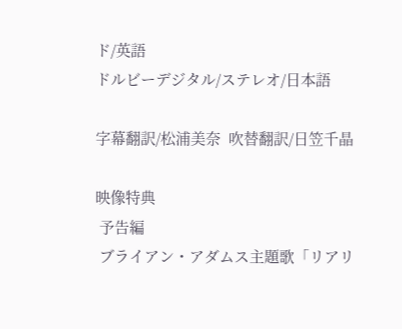ド/英語
ドルビーデジタル/ステレオ/日本語

字幕翻訳/松浦美奈  吹替翻訳/日笠千晶

映像特典
 予告編
 ブライアン・アダムス主題歌「リアリ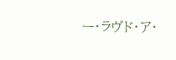ー・ラヴド・ア・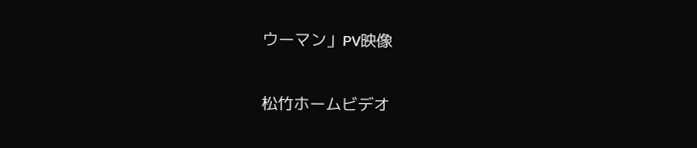ウーマン」PV映像

松竹ホームビデオ